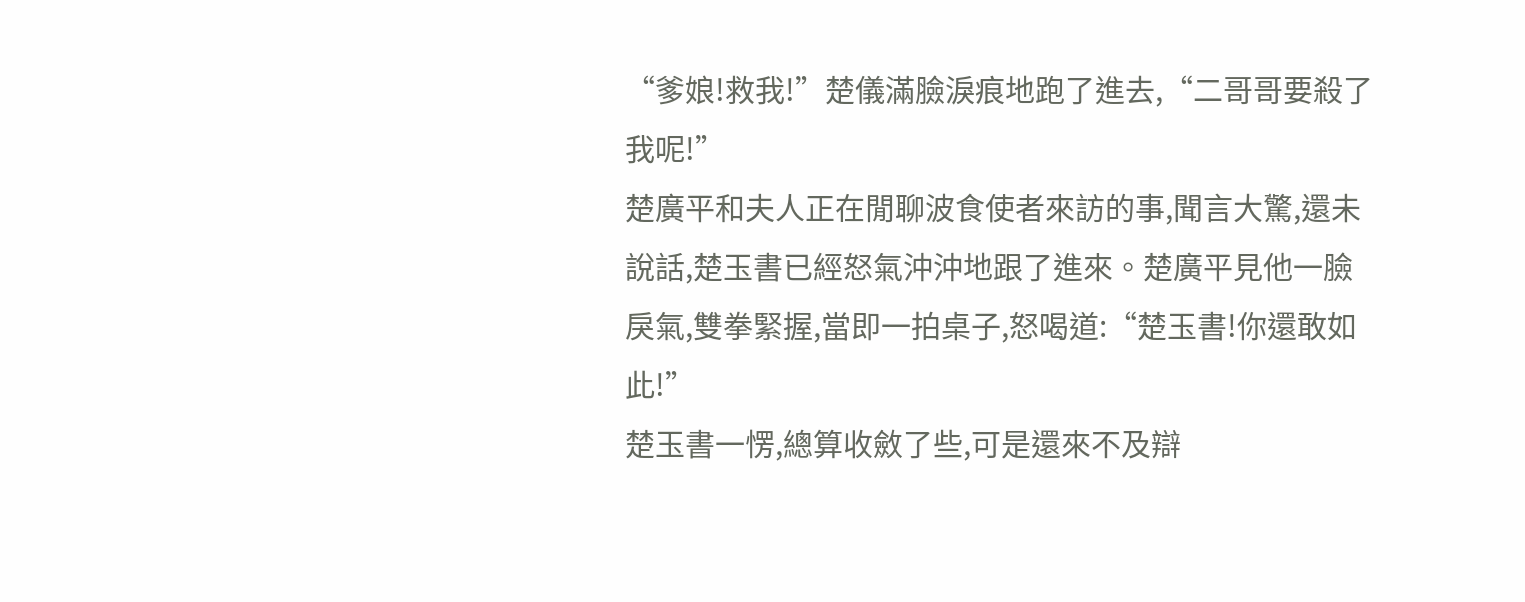“爹娘!救我!”楚儀滿臉淚痕地跑了進去,“二哥哥要殺了我呢!”
楚廣平和夫人正在閒聊波食使者來訪的事,聞言大驚,還未說話,楚玉書已經怒氣沖沖地跟了進來。楚廣平見他一臉戾氣,雙拳緊握,當即一拍桌子,怒喝道:“楚玉書!你還敢如此!”
楚玉書一愣,總算收斂了些,可是還來不及辯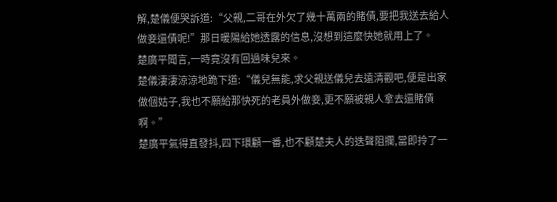解,楚儀便哭訴道:“父親,二哥在外欠了幾十萬兩的賭債,要把我送去給人做妾還債呢!”那日暖陽給她透露的信息,沒想到這麼快她就用上了。
楚廣平聞言,一時竟沒有回過味兒來。
楚儀淒淒涼涼地跪下道:“儀兒無能,求父親送儀兒去遠清觀吧,便是出家做個姑子,我也不願給那快死的老員外做妾,更不願被親人拿去還賭債啊。”
楚廣平氣得直發抖,四下環顧一番,也不顧楚夫人的迭聲阻攔,當即拎了一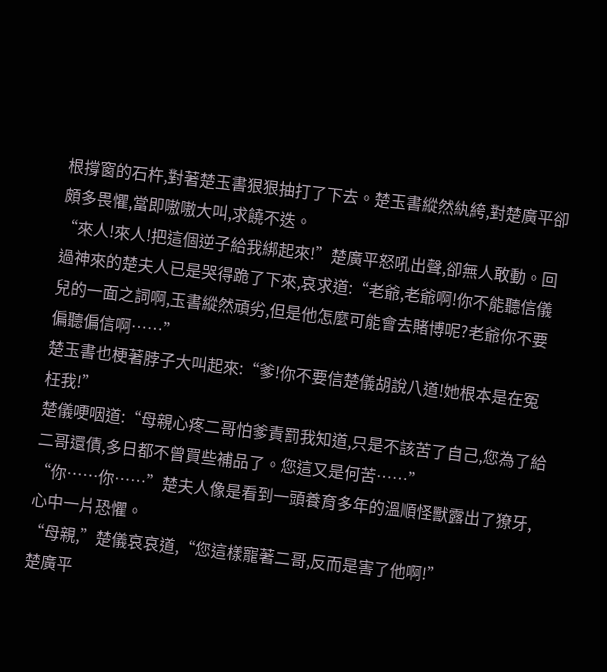根撐窗的石杵,對著楚玉書狠狠抽打了下去。楚玉書縱然紈絝,對楚廣平卻頗多畏懼,當即嗷嗷大叫,求饒不迭。
“來人!來人!把這個逆子給我綁起來!”楚廣平怒吼出聲,卻無人敢動。回過神來的楚夫人已是哭得跪了下來,哀求道:“老爺,老爺啊!你不能聽信儀兒的一面之詞啊,玉書縱然頑劣,但是他怎麼可能會去賭博呢?老爺你不要偏聽偏信啊……”
楚玉書也梗著脖子大叫起來:“爹!你不要信楚儀胡說八道!她根本是在冤枉我!”
楚儀哽咽道:“母親心疼二哥怕爹責罰我知道,只是不該苦了自己,您為了給二哥還債,多日都不曾買些補品了。您這又是何苦……”
“你……你……”楚夫人像是看到一頭養育多年的溫順怪獸露出了獠牙,心中一片恐懼。
“母親,”楚儀哀哀道,“您這樣寵著二哥,反而是害了他啊!”
楚廣平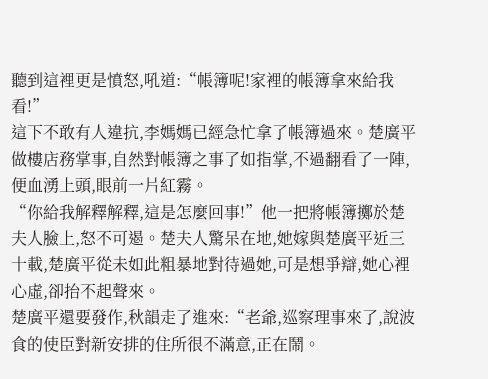聽到這裡更是憤怒,吼道:“帳簿呢!家裡的帳簿拿來給我看!”
這下不敢有人違抗,李媽媽已經急忙拿了帳簿過來。楚廣平做樓店務掌事,自然對帳簿之事了如指掌,不過翻看了一陣,便血湧上頭,眼前一片紅霧。
“你給我解釋解釋,這是怎麼回事!”他一把將帳簿擲於楚夫人臉上,怒不可遏。楚夫人驚呆在地,她嫁與楚廣平近三十載,楚廣平從未如此粗暴地對待過她,可是想爭辯,她心裡心虛,卻抬不起聲來。
楚廣平還要發作,秋韻走了進來:“老爺,巡察理事來了,說波食的使臣對新安排的住所很不滿意,正在鬧。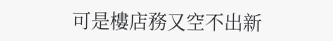可是樓店務又空不出新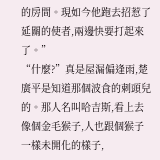的房間。現如今他跑去招惹了延關的使者,兩邊快要打起來了。”
“什麼?”真是屋漏偏逢雨,楚廣平是知道那個波食的刺頭兒的。那人名叫哈吉斯,看上去像個金毛猴子,人也跟個猴子一樣未開化的樣子,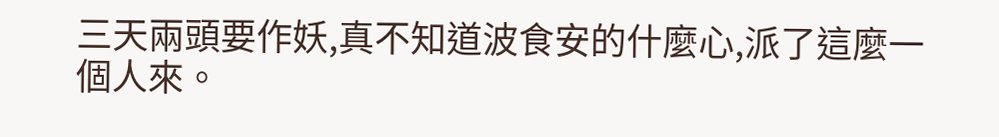三天兩頭要作妖,真不知道波食安的什麼心,派了這麼一個人來。